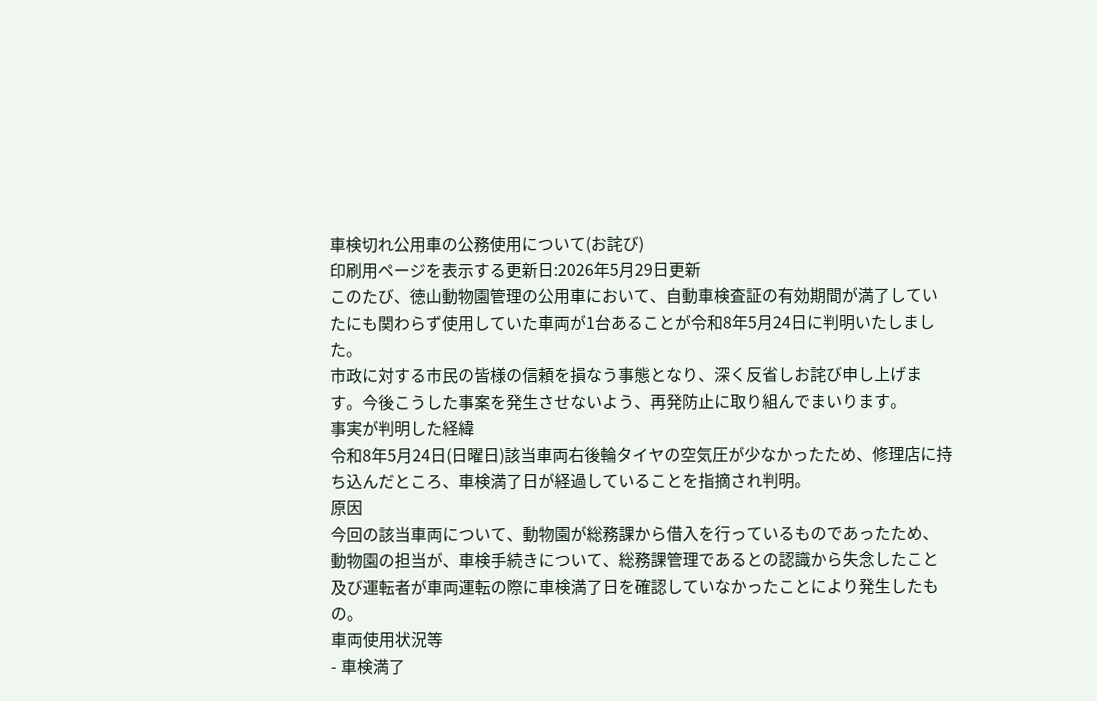車検切れ公用車の公務使用について(お詫び)
印刷用ページを表示する更新日:2026年5月29日更新
このたび、徳山動物園管理の公用車において、自動車検査証の有効期間が満了していたにも関わらず使用していた車両が1台あることが令和8年5月24日に判明いたしました。
市政に対する市民の皆様の信頼を損なう事態となり、深く反省しお詫び申し上げます。今後こうした事案を発生させないよう、再発防止に取り組んでまいります。
事実が判明した経緯
令和8年5月24日(日曜日)該当車両右後輪タイヤの空気圧が少なかったため、修理店に持ち込んだところ、車検満了日が経過していることを指摘され判明。
原因
今回の該当車両について、動物園が総務課から借入を行っているものであったため、動物園の担当が、車検手続きについて、総務課管理であるとの認識から失念したこと及び運転者が車両運転の際に車検満了日を確認していなかったことにより発生したもの。
車両使用状況等
- 車検満了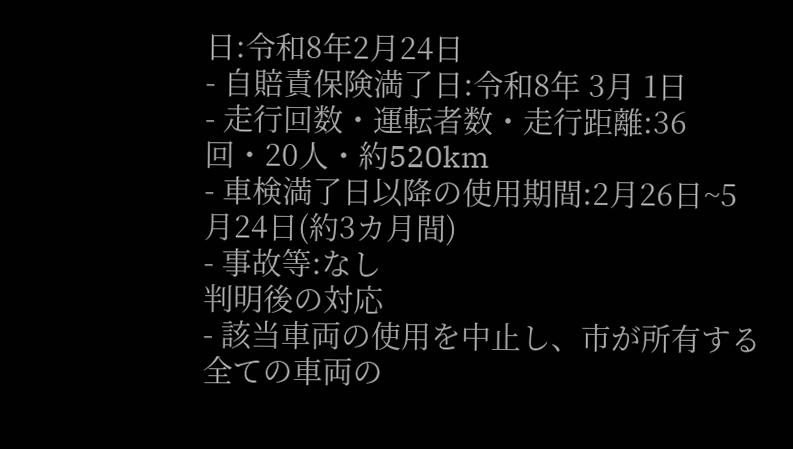日:令和8年2月24日
- 自賠責保険満了日:令和8年 3月 1日
- 走行回数・運転者数・走行距離:36回・20人・約520km
- 車検満了日以降の使用期間:2月26日~5月24日(約3カ月間)
- 事故等:なし
判明後の対応
- 該当車両の使用を中止し、市が所有する全ての車両の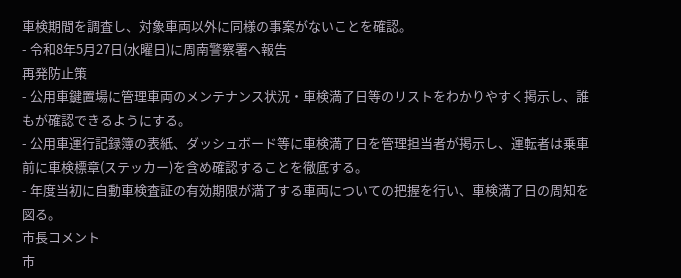車検期間を調査し、対象車両以外に同様の事案がないことを確認。
- 令和8年5月27日(水曜日)に周南警察署へ報告
再発防止策
- 公用車鍵置場に管理車両のメンテナンス状況・車検満了日等のリストをわかりやすく掲示し、誰もが確認できるようにする。
- 公用車運行記録簿の表紙、ダッシュボード等に車検満了日を管理担当者が掲示し、運転者は乗車前に車検標章(ステッカー)を含め確認することを徹底する。
- 年度当初に自動車検査証の有効期限が満了する車両についての把握を行い、車検満了日の周知を図る。
市長コメント
市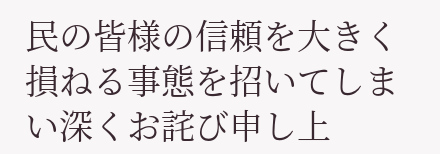民の皆様の信頼を大きく損ねる事態を招いてしまい深くお詫び申し上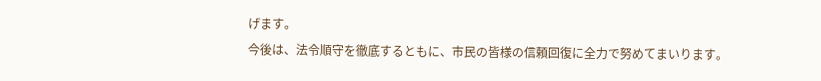げます。
今後は、法令順守を徹底するともに、市民の皆様の信頼回復に全力で努めてまいります。